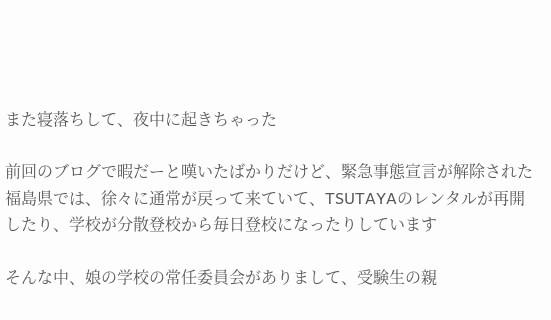また寝落ちして、夜中に起きちゃった

前回のブログで暇だーと嘆いたばかりだけど、緊急事態宣言が解除された福島県では、徐々に通常が戻って来ていて、TSUTAYAのレンタルが再開したり、学校が分散登校から毎日登校になったりしています

そんな中、娘の学校の常任委員会がありまして、受験生の親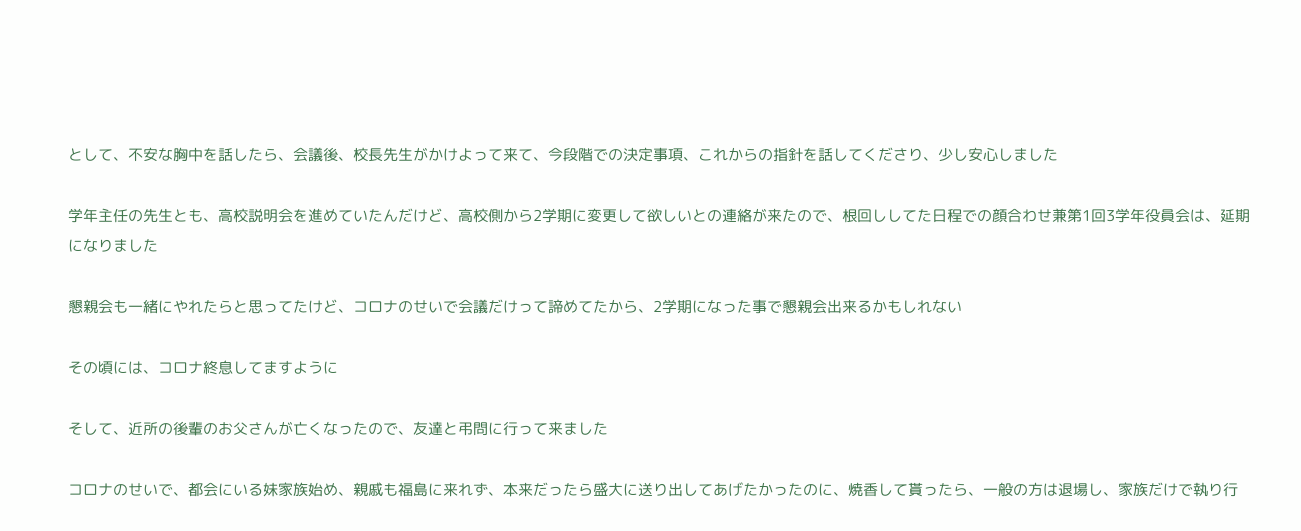として、不安な胸中を話したら、会議後、校長先生がかけよって来て、今段階での決定事項、これからの指針を話してくださり、少し安心しました

学年主任の先生とも、高校説明会を進めていたんだけど、高校側から2学期に変更して欲しいとの連絡が来たので、根回ししてた日程での顔合わせ兼第1回3学年役員会は、延期になりました

懇親会も一緒にやれたらと思ってたけど、コロナのせいで会議だけって諦めてたから、2学期になった事で懇親会出来るかもしれない

その頃には、コロナ終息してますように

そして、近所の後輩のお父さんが亡くなったので、友達と弔問に行って来ました

コロナのせいで、都会にいる妹家族始め、親戚も福島に来れず、本来だったら盛大に送り出してあげたかったのに、焼香して貰ったら、一般の方は退場し、家族だけで執り行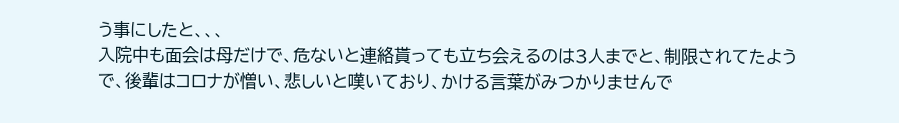う事にしたと、、、
入院中も面会は母だけで、危ないと連絡貰っても立ち会えるのは3人までと、制限されてたようで、後輩はコロナが憎い、悲しいと嘆いており、かける言葉がみつかりませんで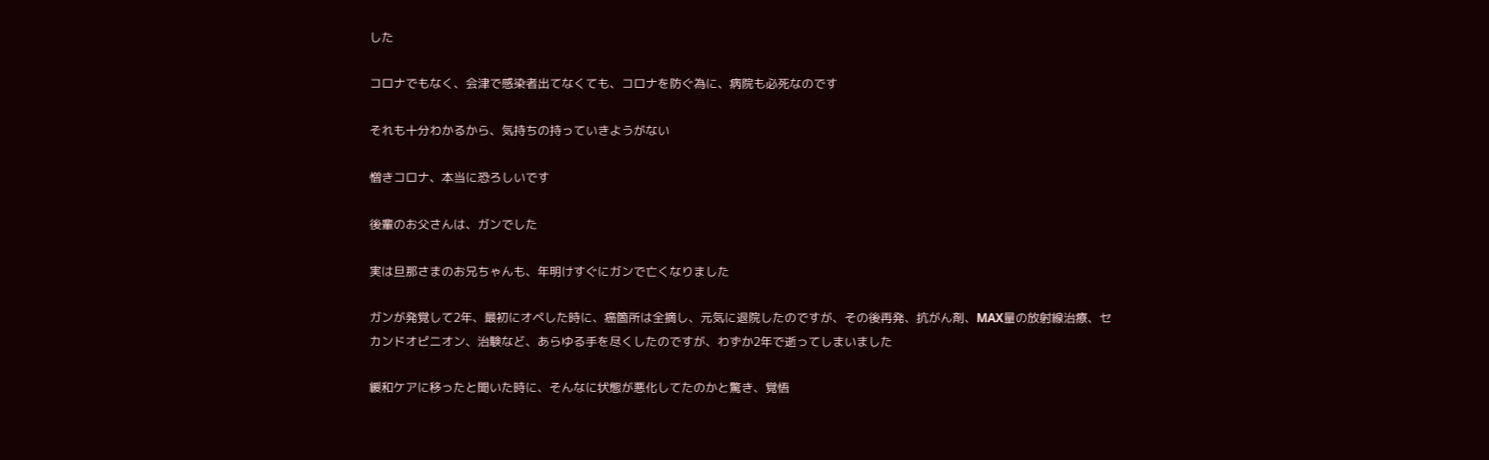した

コロナでもなく、会津で感染者出てなくても、コロナを防ぐ為に、病院も必死なのです

それも十分わかるから、気持ちの持っていきようがない

憎きコロナ、本当に恐ろしいです

後輩のお父さんは、ガンでした

実は旦那さまのお兄ちゃんも、年明けすぐにガンで亡くなりました

ガンが発覚して2年、最初にオペした時に、癌箇所は全摘し、元気に退院したのですが、その後再発、抗がん剤、MAX量の放射線治療、セカンドオピニオン、治験など、あらゆる手を尽くしたのですが、わずか2年で逝ってしまいました

緩和ケアに移ったと聞いた時に、そんなに状態が悪化してたのかと驚き、覚悟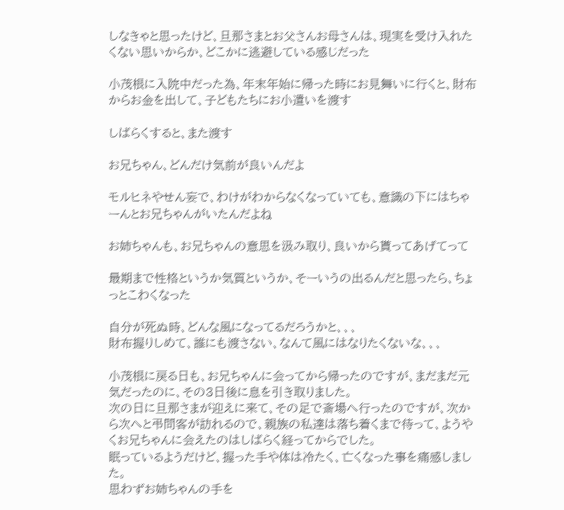しなきゃと思ったけど、旦那さまとお父さんお母さんは、現実を受け入れたくない思いからか、どこかに逃避している感じだった

小茂根に入院中だった為、年末年始に帰った時にお見舞いに行くと、財布からお金を出して、子どもたちにお小遣いを渡す

しばらくすると、また渡す

お兄ちゃん、どんだけ気前が良いんだよ

モルヒネやせん妄で、わけがわからなくなっていても、意識の下にはちゃーんとお兄ちゃんがいたんだよね

お姉ちゃんも、お兄ちゃんの意思を汲み取り、良いから貰ってあげてって

最期まで性格というか気質というか、そーいうの出るんだと思ったら、ちょっとこわくなった

自分が死ぬ時、どんな風になってるだろうかと、、、
財布握りしめて、誰にも渡さない、なんて風にはなりたくないな、、、

小茂根に戻る日も、お兄ちゃんに会ってから帰ったのですが、まだまだ元気だったのに、その3日後に息を引き取りました。
次の日に旦那さまが迎えに来て、その足で斎場へ行ったのですが、次から次へと弔問客が訪れるので、親族の私達は落ち着くまで待って、ようやくお兄ちゃんに会えたのはしばらく経ってからでした。
眠っているようだけど、握った手や体は冷たく、亡くなった事を痛感しました。
思わずお姉ちゃんの手を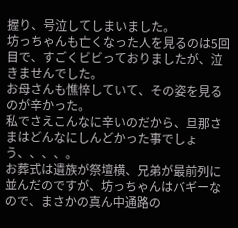握り、号泣してしまいました。
坊っちゃんも亡くなった人を見るのは5回目で、すごくビビっておりましたが、泣きませんでした。
お母さんも憔悴していて、その姿を見るのが辛かった。
私でさえこんなに辛いのだから、旦那さまはどんなにしんどかった事でしょう、、、、。
お葬式は遺族が祭壇横、兄弟が最前列に並んだのですが、坊っちゃんはバギーなので、まさかの真ん中通路の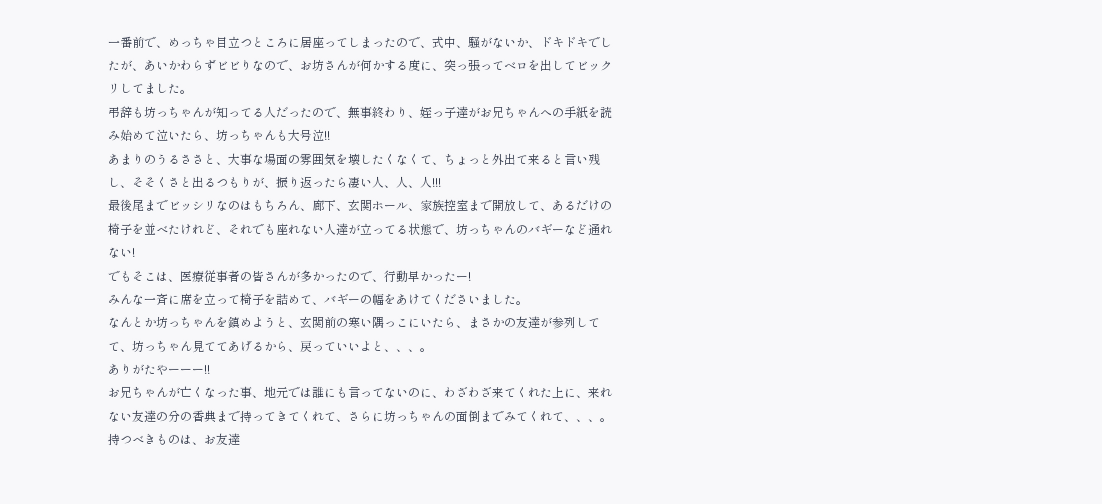一番前で、めっちゃ目立つところに居座ってしまったので、式中、騒がないか、ドキドキでしたが、あいかわらずビビりなので、お坊さんが何かする度に、突っ張ってベロを出してビックリしてました。
弔辞も坊っちゃんが知ってる人だったので、無事終わり、姪っ子達がお兄ちゃんへの手紙を読み始めて泣いたら、坊っちゃんも大号泣!!
あまりのうるささと、大事な場面の雰囲気を壊したくなくて、ちょっと外出て来ると言い残し、そそくさと出るつもりが、振り返ったら凄い人、人、人!!!
最後尾までビッシリなのはもちろん、廊下、玄関ホール、家族控室まで開放して、あるだけの椅子を並べたけれど、それでも座れない人達が立ってる状態で、坊っちゃんのバギーなど通れない!
でもそこは、医療従事者の皆さんが多かったので、行動早かったー!
みんな一斉に席を立って椅子を詰めて、バギーの幅をあけてくださいました。
なんとか坊っちゃんを鎮めようと、玄関前の寒い隅っこにいたら、まさかの友達が参列してて、坊っちゃん見ててあげるから、戻っていいよと、、、。
ありがたやーーー!!
お兄ちゃんが亡くなった事、地元では誰にも言ってないのに、わざわざ来てくれた上に、来れない友達の分の香典まで持ってきてくれて、さらに坊っちゃんの面倒までみてくれて、、、。
持つべきものは、お友達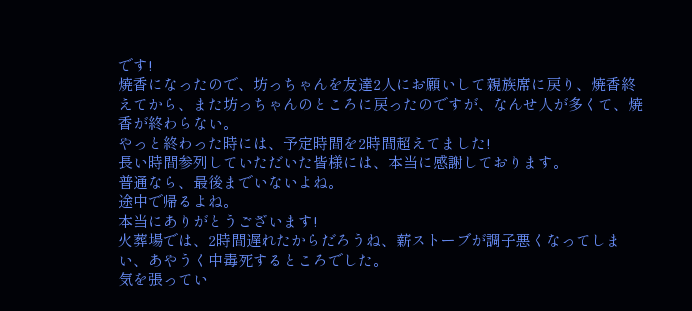です!
焼香になったので、坊っちゃんを友達2人にお願いして親族席に戻り、焼香終えてから、また坊っちゃんのところに戻ったのですが、なんせ人が多くて、焼香が終わらない。
やっと終わった時には、予定時間を2時間超えてました!
長い時間参列していただいた皆様には、本当に感謝しております。
普通なら、最後までいないよね。
途中で帰るよね。
本当にありがとうございます!
火葬場では、2時間遅れたからだろうね、薪ストーブが調子悪くなってしまい、あやうく中毒死するところでした。
気を張ってい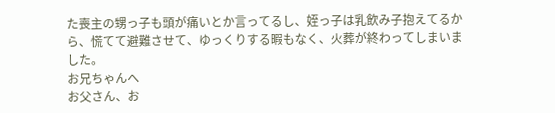た喪主の甥っ子も頭が痛いとか言ってるし、姪っ子は乳飲み子抱えてるから、慌てて避難させて、ゆっくりする暇もなく、火葬が終わってしまいました。
お兄ちゃんへ
お父さん、お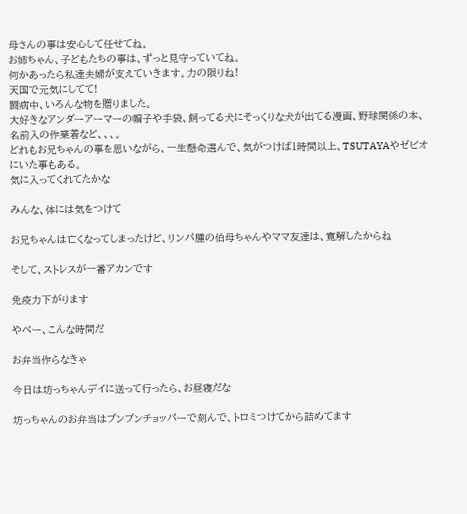母さんの事は安心して任せてね。
お姉ちゃん、子どもたちの事は、ずっと見守っていてね。
何かあったら私達夫婦が支えていきます。力の限りね!
天国で元気にしてて!
闘病中、いろんな物を贈りました。
大好きなアンダーアーマーの帽子や手袋、飼ってる犬にそっくりな犬が出てる漫画、野球関係の本、名前入の作業着など、、、。
どれもお兄ちゃんの事を思いながら、一生懸命選んで、気がつけば1時間以上、TSUTAYAやゼビオにいた事もある。
気に入ってくれてたかな

みんな、体には気をつけて

お兄ちゃんは亡くなってしまったけど、リンパ腫の伯母ちゃんやママ友達は、寛解したからね

そして、ストレスが一番アカンです

免疫力下がります

やべー、こんな時間だ

お弁当作らなきゃ

今日は坊っちゃんデイに送って行ったら、お昼寝だな

坊っちゃんのお弁当はブンブンチョッパーで刻んで、トロミつけてから詰めてます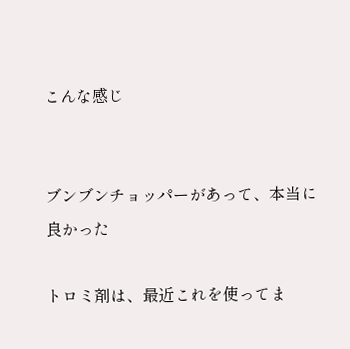こんな感じ


ブンブンチョッパーがあって、本当に良かった

トロミ剤は、最近これを使ってま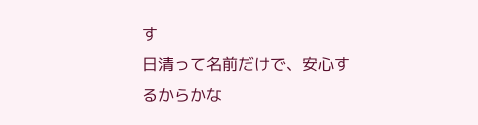す
日清って名前だけで、安心するからかな